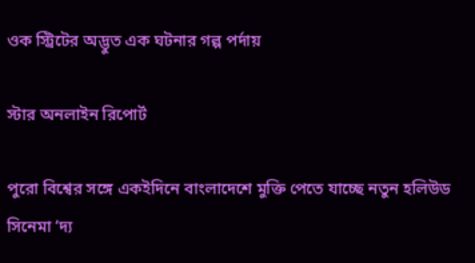ওক স্ট্রিটের অদ্ভুত এক ঘটনার গল্প পর্দায়

স্টার অনলাইন রিপোর্ট

পুরো বিশ্বের সঙ্গে একইদিনে বাংলাদেশে মুক্তি পেতে যাচ্ছে নতুন হলিউড সিনেমা ‘দ্য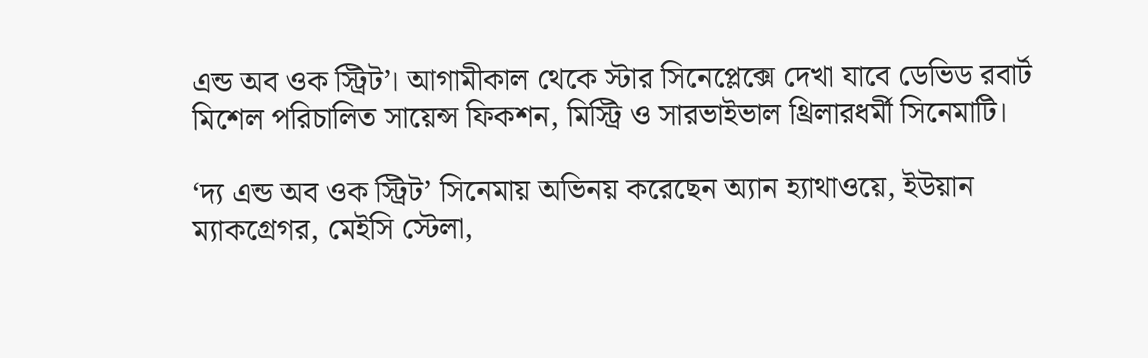এন্ড অব ওক স্ট্রিট’। আগামীকাল থেকে স্টার সিনেপ্লেক্সে দেখা যাবে ডেভিড রবার্ট মিশেল পরিচালিত সায়েন্স ফিকশন, মিস্ট্রি ও সারভাইভাল থ্রিলারধর্মী সিনেমাটি।

‘দ্য এন্ড অব ওক স্ট্রিট’ সিনেমায় অভিনয় করেছেন অ্যান হ্যাথাওয়ে, ইউয়ান ম্যাকগ্রেগর, মেইসি স্টেলা,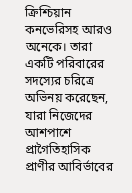ক্রিশ্চিয়ান কনভেরিসহ আরও অনেকে। তারা একটি পরিবারের সদস্যের চরিত্রে অভিনয় করেছেন, যারা নিজেদের আশপাশে প্রাগৈতিহাসিক প্রাণীর আবির্ভাবের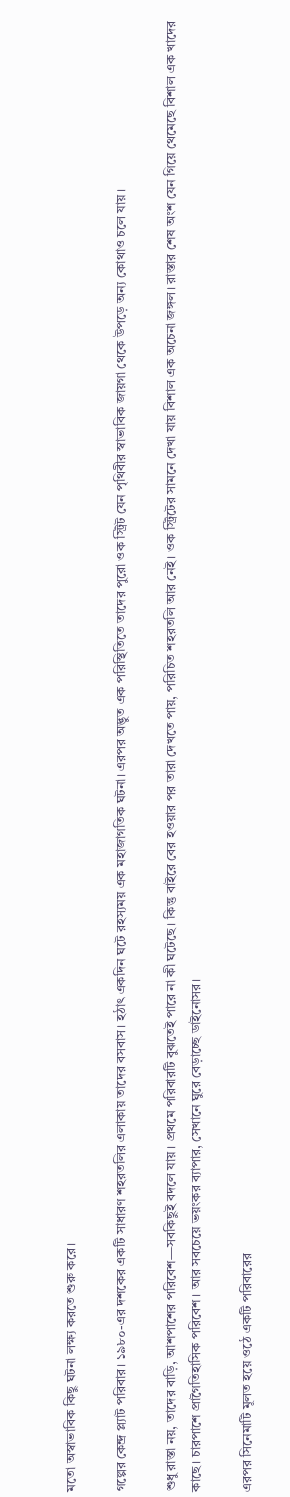মতো অস্বাভাবিক কিছু ঘটনা লক্ষ্য করতে শুরু করে।

গল্পের কেন্দ্র প্ল্যাট পরিবার। ১৯৮০-এর দশকের একটি সাধারণ শহরতলির এলাকায় তাদের বসবাস। হঠাৎ একদিন ঘটে রহস্যময় এক মহাজাগতিক ঘটনা। এরপর অদ্ভুত এক পরিস্থিতিতে তাদের পুরো ওক স্ট্রিট যেন পৃথিবীর স্বাভাবিক জায়গা থেকে উপড়ে অন্য কোথাও চলে যায়।

শুধু রাস্তা নয়, তাদের বাড়ি, আশপাশের পরিবেশ—সবকিছুই বদলে যায়। প্রথমে পরিবারটি বুঝতেই পারে না কী ঘটেছে। কিন্তু বাইরে বের হওয়ার পর তারা দেখতে পায়, পরিচিত শহরতলি আর নেই। ওক স্ট্রিটের সামনে দেখা যায় বিশাল এক অচেনা জঙ্গল। রাস্তার শেষ অংশ যেন গিয়ে থেমেছে বিশাল এক খাদের কাছে। চারপাশে প্রাগৈতিহাসিক পরিবেশ। আর সবচেয়ে ভয়ংকর ব্যাপার, সেখানে ঘুরে বেড়াচ্ছে ডাইনোসর।

এরপর সিনেমাটি মূলত হয়ে ওঠে একটি পরিবারের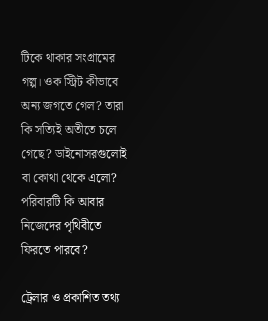টিকে থাকার সংগ্রামের গল্প। ওক স্ট্রিট কীভাবে অন্য জগতে গেল? তারা কি সত্যিই অতীতে চলে গেছে? ডাইনোসরগুলোই বা কোথা থেকে এলো? পরিবারটি কি আবার নিজেদের পৃথিবীতে ফিরতে পারবে?

ট্রেলার ও প্রকাশিত তথ্য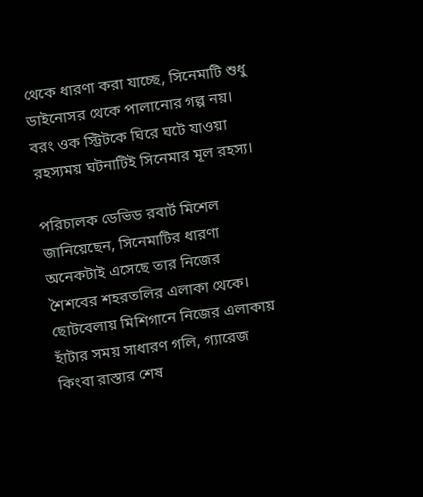থেকে ধারণা করা যাচ্ছে, সিনেমাটি শুধু ডাইনোসর থেকে পালানোর গল্প নয়। বরং ওক স্ট্রিটকে ঘিরে ঘটে যাওয়া রহস্যময় ঘটনাটিই সিনেমার মূল রহস্য।

পরিচালক ডেভিড রবার্ট মিশেল জানিয়েছেন, সিনেমাটির ধারণা অনেকটাই এসেছে তার নিজের শৈশবের শহরতলির এলাকা থেকে। ছোটবেলায় মিশিগানে নিজের এলাকায় হাঁটার সময় সাধারণ গলি, গ্যারেজ কিংবা রাস্তার শেষ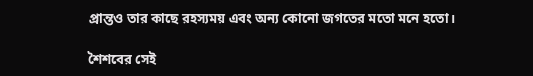প্রান্তও তার কাছে রহস্যময় এবং অন্য কোনো জগতের মতো মনে হতো।

শৈশবের সেই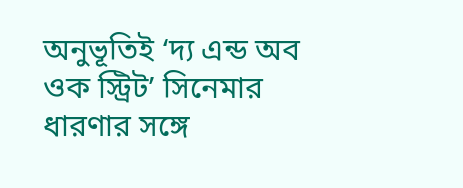অনুভূতিই ‘দ্য এন্ড অব ওক স্ট্রিট’ সিনেমার ধারণার সঙ্গে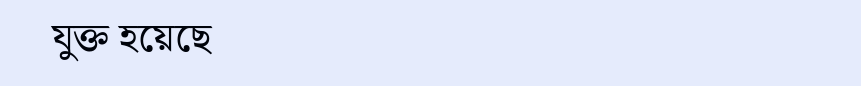যুক্ত হয়েছে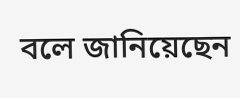বলে জানিয়েছেন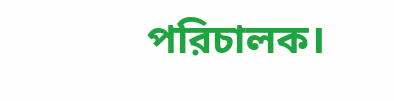পরিচালক।